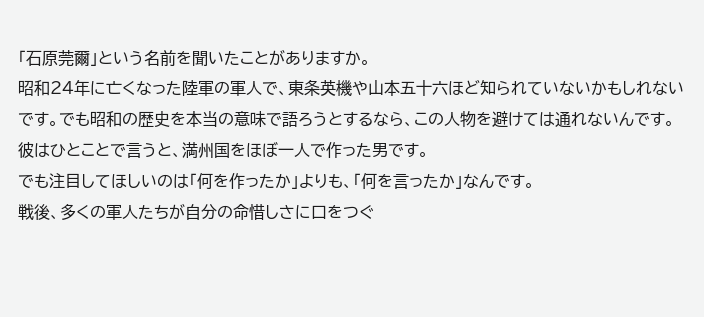「石原莞爾」という名前を聞いたことがありますか。
昭和24年に亡くなった陸軍の軍人で、東条英機や山本五十六ほど知られていないかもしれないです。でも昭和の歴史を本当の意味で語ろうとするなら、この人物を避けては通れないんです。
彼はひとことで言うと、満州国をほぼ一人で作った男です。
でも注目してほしいのは「何を作ったか」よりも、「何を言ったか」なんです。
戦後、多くの軍人たちが自分の命惜しさに口をつぐ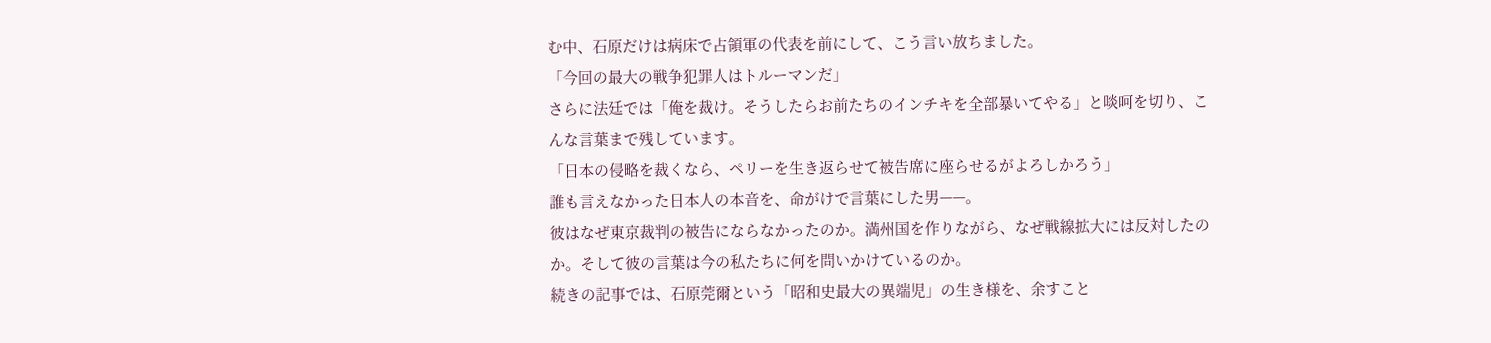む中、石原だけは病床で占領軍の代表を前にして、こう言い放ちました。
「今回の最大の戦争犯罪人はトルーマンだ」
さらに法廷では「俺を裁け。そうしたらお前たちのインチキを全部暴いてやる」と啖呵を切り、こんな言葉まで残しています。
「日本の侵略を裁くなら、ペリーを生き返らせて被告席に座らせるがよろしかろう」
誰も言えなかった日本人の本音を、命がけで言葉にした男——。
彼はなぜ東京裁判の被告にならなかったのか。満州国を作りながら、なぜ戦線拡大には反対したのか。そして彼の言葉は今の私たちに何を問いかけているのか。
続きの記事では、石原莞爾という「昭和史最大の異端児」の生き様を、余すこと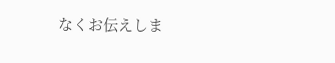なくお伝えしま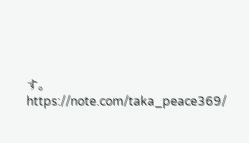す。
https://note.com/taka_peace369/